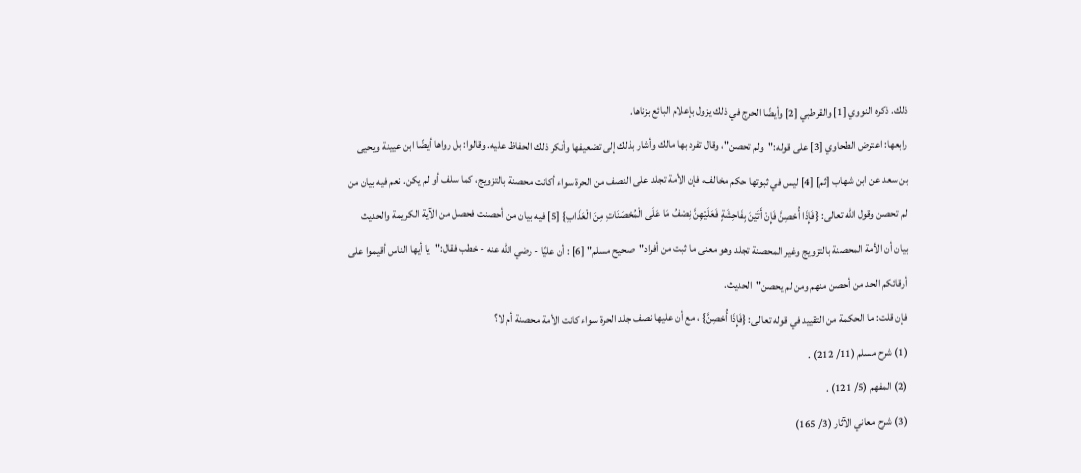ذلك. ذكره النووي [1] والقرطبي [2] وأيضًا الحرج في ذلك يزول بإعلام البائع بزناها.
رابعها: اعترض الطحاوي [3] على قوله:"ولم تحصن"، وقال تفرد بها مالك وأشار بذلك إلى تضعيفها وأنكر ذلك الحفاظ عليه. وقالوا: بل رواها أيضًا ابن عيينة ويحيى بن سعد عن ابن شهاب [ثم] [4] ليس في ثبوتها حكم مخالف، فإن الأمة تجلد على النصف من الحرة سواء أكانت محصنة بالتزويج، كما سلف أو لم يكن. نعم فيه بيان من لم تحصن وقول الله تعالى: {فَإِذَا أُحْصِنَّ فَإِنْ أَتَيْنَ بِفَاحِشَةٍ فَعَلَيْهِنَّ نِصْفُ مَا عَلَى الْمُحْصَنَاتِ مِنَ الْعَذَابِ} [5] فيه بيان من أحصنت فحصل من الآية الكريمة والحديث بيان أن الأمة المحصنة بالتزويج وغير المحصنة تجلد وهو معنى ما ثبت من أفراد"صحيح مسلم" [6] : أن عليًا - رضي الله عنه - خطب فقال:"يا أيها الناس أقيموا على أرقائكم الحد من أحصن منهم ومن لم يحصن"الحديث.
فإن قلت: ما الحكمة من التقييد في قوله تعالى: {فَإِذَا أُحْصِنَّ} ، مع أن عليها نصف جلد الحرة سواء كانت الأمة محصنة أم لا؟
(1) شرح مسلم (11/ 212) .
(2) المفهم (5/ 121) .
(3) شرح معاني الآثار (3/ 165)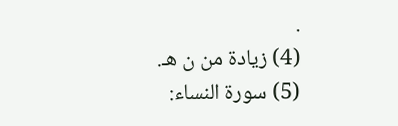.
(4) زيادة من ن هـ.
(5) سورة النساء: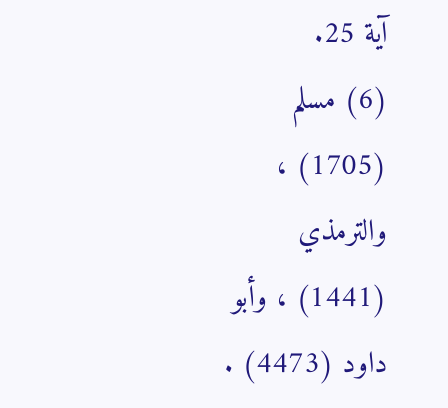آية 25.
(6) مسلم (1705) ، والترمذي (1441) ، وأبو داود (4473) .